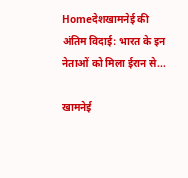Homeदेशखामनेई की अंतिम विदाई: भारत के इन नेताओं को मिला ईरान से...

खामनेई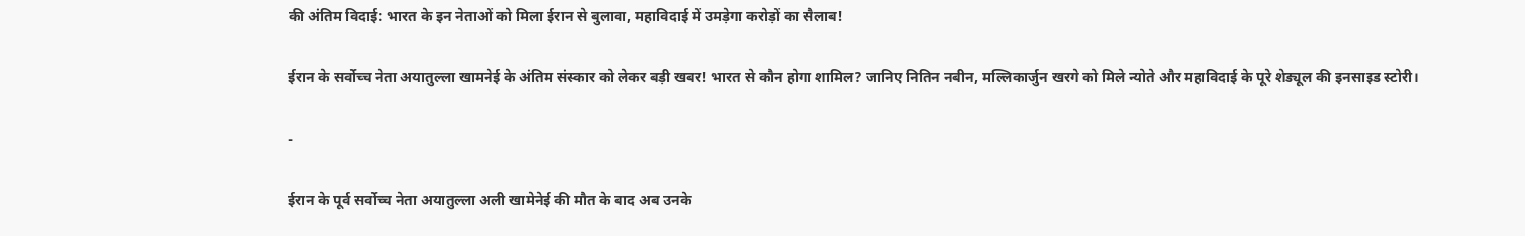की अंतिम विदाई: भारत के इन नेताओं को मिला ईरान से बुलावा, महाविदाई में उमड़ेगा करोड़ों का सैलाब!

ईरान के सर्वोच्च नेता अयातुल्ला खामनेई के अंतिम संस्कार को लेकर बड़ी खबर! भारत से कौन होगा शामिल? जानिए नितिन नबीन, मल्लिकार्जुन खरगे को मिले न्योते और महाविदाई के पूरे शेड्यूल की इनसाइड स्टोरी।

-

ईरान के पूर्व सर्वोच्च नेता अयातुल्ला अली खामेनेई की मौत के बाद अब उनके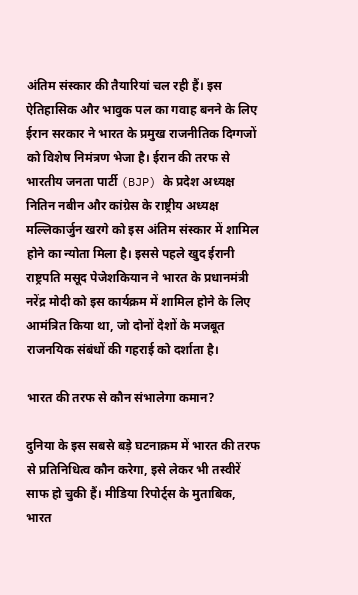अंतिम संस्कार की तैयारियां चल रही हैं। इस ऐतिहासिक और भावुक पल का गवाह बनने के लिए ईरान सरकार ने भारत के प्रमुख राजनीतिक दिग्गजों को विशेष निमंत्रण भेजा है। ईरान की तरफ से भारतीय जनता पार्टी (BJP) के प्रदेश अध्यक्ष नितिन नबीन और कांग्रेस के राष्ट्रीय अध्यक्ष मल्लिकार्जुन खरगे को इस अंतिम संस्कार में शामिल होने का न्योता मिला है। इससे पहले खुद ईरानी राष्ट्रपति मसूद पेजेशकियान ने भारत के प्रधानमंत्री नरेंद्र मोदी को इस कार्यक्रम में शामिल होने के लिए आमंत्रित किया था, जो दोनों देशों के मजबूत राजनयिक संबंधों की गहराई को दर्शाता है।

भारत की तरफ से कौन संभालेगा कमान?

दुनिया के इस सबसे बड़े घटनाक्रम में भारत की तरफ से प्रतिनिधित्व कौन करेगा, इसे लेकर भी तस्वीरें साफ हो चुकी हैं। मीडिया रिपोर्ट्स के मुताबिक, भारत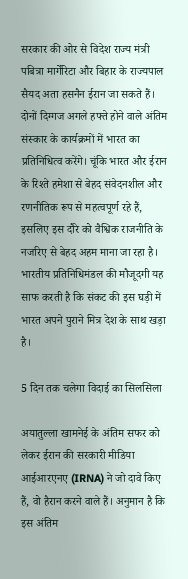सरकार की ओर से विदेश राज्य मंत्री पबित्रा मार्गेरिटा और बिहार के राज्यपाल सैयद अता हसनैन ईरान जा सकते हैं। दोनों दिग्गज अगले हफ्ते होने वाले अंतिम संस्कार के कार्यक्रमों में भारत का प्रतिनिधित्व करेंगे। चूंकि भारत और ईरान के रिश्ते हमेशा से बेहद संवेदनशील और रणनीतिक रूप से महत्वपूर्ण रहे हैं, इसलिए इस दौरे को वैश्विक राजनीति के नजरिए से बेहद अहम माना जा रहा है। भारतीय प्रतिनिधिमंडल की मौजूदगी यह साफ करती है कि संकट की इस घड़ी में भारत अपने पुराने मित्र देश के साथ खड़ा है।

5 दिन तक चलेगा विदाई का सिलसिला

अयातुल्ला खामनेई के अंतिम सफर को लेकर ईरान की सरकारी मीडिया आईआरएनए (IRNA) ने जो दावे किए हैं, वो हैरान करने वाले हैं। अनुमान है कि इस अंतिम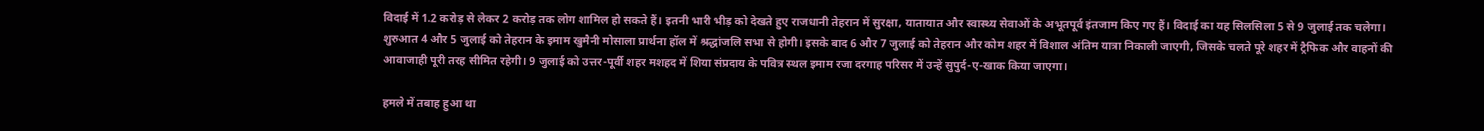विदाई में 1.2 करोड़ से लेकर 2 करोड़ तक लोग शामिल हो सकते हैं। इतनी भारी भीड़ को देखते हुए राजधानी तेहरान में सुरक्षा, यातायात और स्वास्थ्य सेवाओं के अभूतपूर्व इंतजाम किए गए हैं। विदाई का यह सिलसिला 5 से 9 जुलाई तक चलेगा। शुरुआत 4 और 5 जुलाई को तेहरान के इमाम खुमैनी मोसाला प्रार्थना हॉल में श्रद्धांजलि सभा से होगी। इसके बाद 6 और 7 जुलाई को तेहरान और कोम शहर में विशाल अंतिम यात्रा निकाली जाएगी, जिसके चलते पूरे शहर में ट्रैफिक और वाहनों की आवाजाही पूरी तरह सीमित रहेगी। 9 जुलाई को उत्तर-पूर्वी शहर मशहद में शिया संप्रदाय के पवित्र स्थल इमाम रजा दरगाह परिसर में उन्हें सुपुर्द-ए-खाक किया जाएगा।

हमले में तबाह हुआ था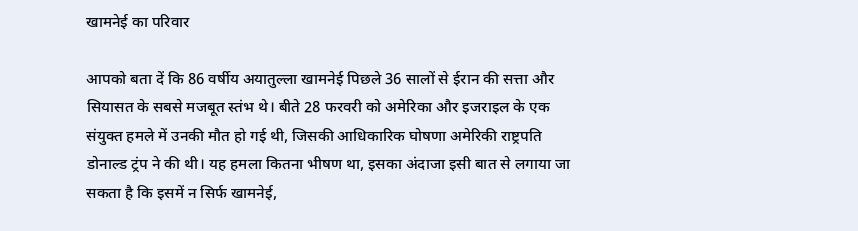खामनेई का परिवार

आपको बता दें कि 86 वर्षीय अयातुल्ला खामनेई पिछले 36 सालों से ईरान की सत्ता और सियासत के सबसे मजबूत स्तंभ थे। बीते 28 फरवरी को अमेरिका और इजराइल के एक संयुक्त हमले में उनकी मौत हो गई थी, जिसकी आधिकारिक घोषणा अमेरिकी राष्ट्रपति डोनाल्ड ट्रंप ने की थी। यह हमला कितना भीषण था, इसका अंदाजा इसी बात से लगाया जा सकता है कि इसमें न सिर्फ खामनेई,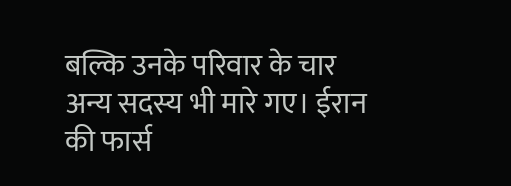बल्कि उनके परिवार के चार अन्य सदस्य भी मारे गए। ईरान की फार्स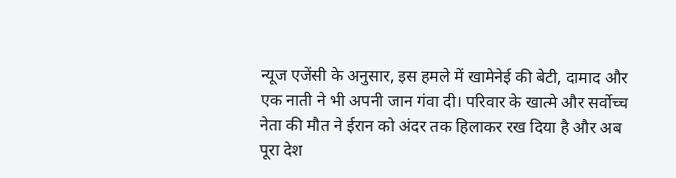न्यूज एजेंसी के अनुसार, इस हमले में खामेनेई की बेटी, दामाद और एक नाती ने भी अपनी जान गंवा दी। परिवार के खात्मे और सर्वोच्च नेता की मौत ने ईरान को अंदर तक हिलाकर रख दिया है और अब पूरा देश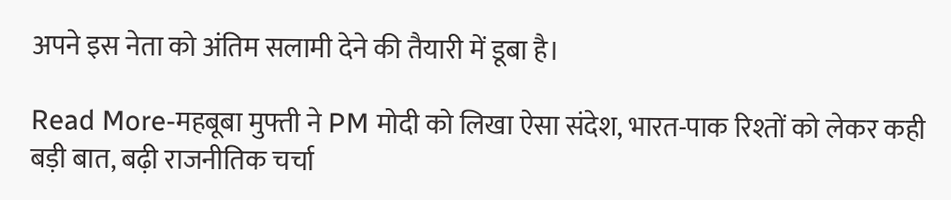अपने इस नेता को अंतिम सलामी देने की तैयारी में डूबा है।

Read More-महबूबा मुफ्ती ने PM मोदी को लिखा ऐसा संदेश, भारत-पाक रिश्तों को लेकर कही बड़ी बात, बढ़ी राजनीतिक चर्चा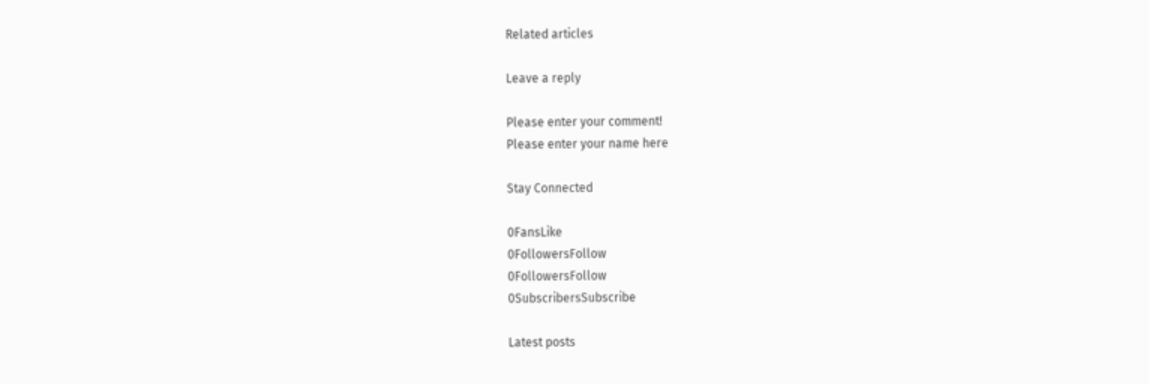Related articles

Leave a reply

Please enter your comment!
Please enter your name here

Stay Connected

0FansLike
0FollowersFollow
0FollowersFollow
0SubscribersSubscribe

Latest posts